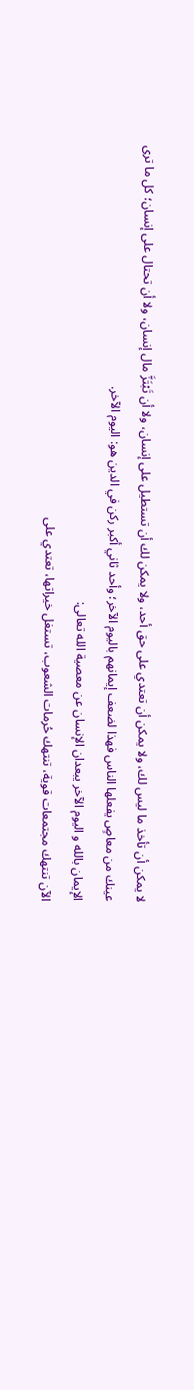لا يمكن أن تأخذ ما ليس لك، ولا يمكن أن تعتدي على حق أحد، ولا يمكن لك أن تستطيل على إنسان، ولا أن تَبْتَزَّ مال إنسان، ولا أن تحتال على إنسان؛ كل ما ترى عينك من معاصٍ يفعلها الناس فهذا لضعف إيمانهم باليوم الآخر؛ وأحد ثاني أكبر ركن في الدين هو: اليوم الآخر.
الإيمان بالله و اليوم الآخر يبعدان الإنسان عن معصية الله تعالى:
الآن تنتهك مجتمعات قوية، تنتهك حُرمات الشعوب، تستغل خيراتها، تعتدي على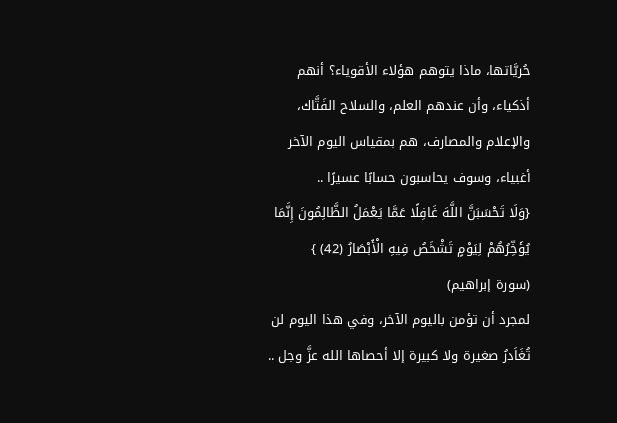حُريَّاتها، ماذا يتوهم هؤلاء الأقوياء؟ أنهم أذكياء، وأن عندهم العلم، والسلاح الفَتَّاك، والإعلام والمصارف، هم بمقياس اليوم الآخر أغبياء، وسوف يحاسبون حسابًا عسيرًا ..
{وَلَا تَحْسَبَنَّ اللَّهَ غَافِلًا عَمَّا يَعْمَلُ الظَّالِمُونَ إِنَّمَا يُؤَخِّرُهُمْ لِيَوْمٍ تَشْخَصُ فِيهِ الْأَبْصَارُ (42) }
(سورة إبراهيم)
لمجرد أن تؤمن باليوم الآخر، وفي هذا اليوم لن تُغَاَدرُ صغيرة ولا كبيرة إلا أحصاها الله عزَّ وجل ..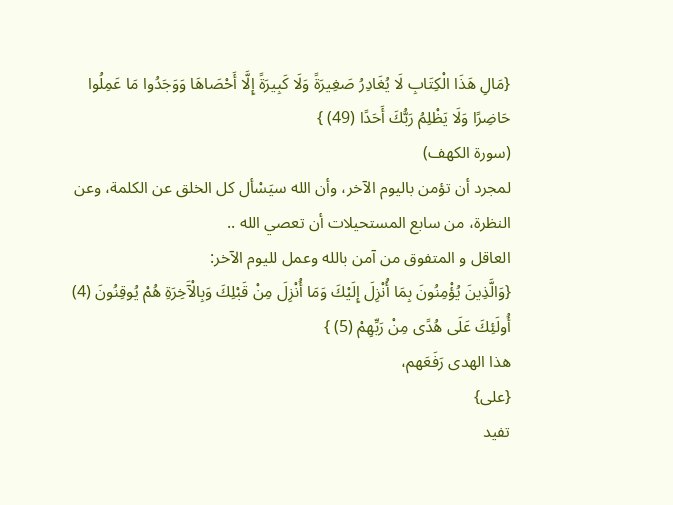{مَالِ هَذَا الْكِتَابِ لَا يُغَادِرُ صَغِيرَةً وَلَا كَبِيرَةً إِلَّا أَحْصَاهَا وَوَجَدُوا مَا عَمِلُوا حَاضِرًا وَلَا يَظْلِمُ رَبُّكَ أَحَدًا (49) }
(سورة الكهف)
لمجرد أن تؤمن باليوم الآخر، وأن الله سيَسْأل كل الخلق عن الكلمة، وعن النظرة، من سابع المستحيلات أن تعصي الله ..
العاقل و المتفوق من آمن بالله وعمل لليوم الآخر:
{وَالَّذِينَ يُؤْمِنُونَ بِمَا أُنْزِلَ إِلَيْكَ وَمَا أُنْزِلَ مِنْ قَبْلِكَ وَبِالْآَخِرَةِ هُمْ يُوقِنُونَ (4) أُولَئِكَ عَلَى هُدًى مِنْ رَبِّهِمْ (5) }
هذا الهدى رَفَعَهم،
{على}
تفيد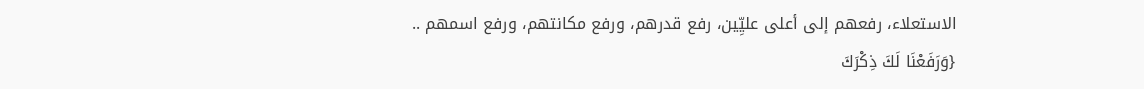الاستعلاء، رفعهم إلى أعلى عليِّين، رفع قدرهم، ورفع مكانتهم، ورفع اسمهم ..
{وَرَفَعْنَا لَكَ ذِكْرَكَ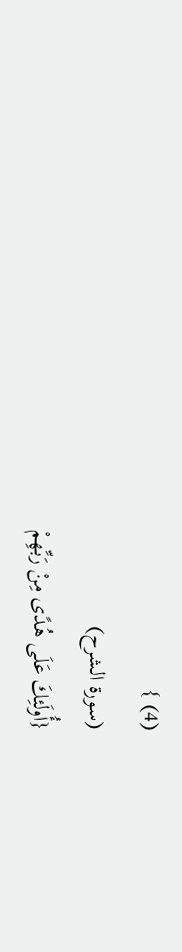(4) }
(سورة الشرح)
{أُولَئِكَ عَلَى هُدًى مِنْ رَبِّهِمْ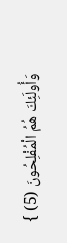وَأُولَئِكَ هُمُ الْمُفْلِحُونَ (5) }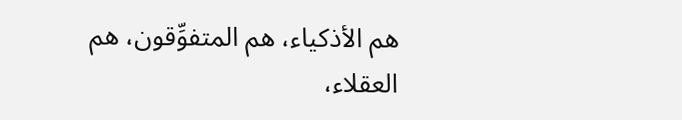هم الأذكياء، هم المتفوِّقون، هم العقلاء،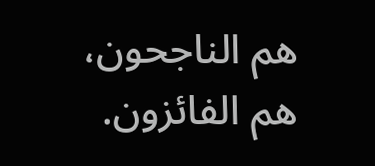هم الناجحون، هم الفائزون.